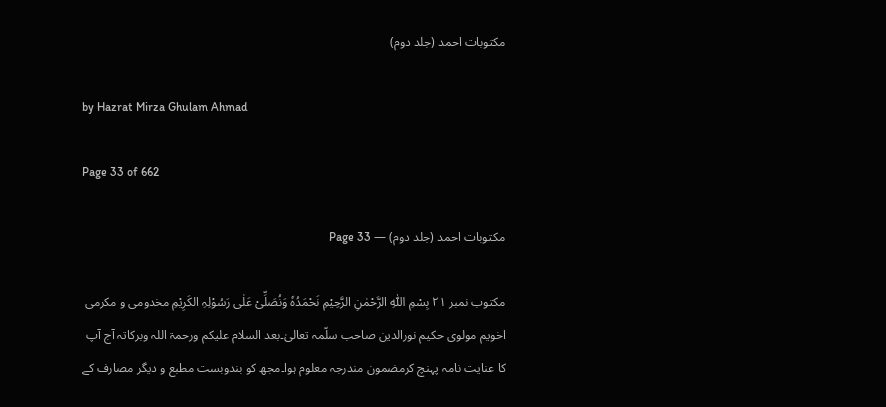مکتوبات احمد (جلد دوم)

by Hazrat Mirza Ghulam Ahmad

Page 33 of 662

مکتوبات احمد (جلد دوم) — Page 33

مکتوب نمبر ۲۱ بِسْمِ اللّٰہِ الرَّحْمٰنِ الرَّحِیْمِ نَحْمَدُہٗ وَنُصَلِّیْ عَلٰی رَسُوْلِہِ الکَرِیْمِ مخدومی و مکرمی اخویم مولوی حکیم نورالدین صاحب سلّمہ تعالیٰ۔بعد السلام علیکم ورحمۃ اللہ وبرکاتہ آج آپ کا عنایت نامہ پہنچ کرمضمون مندرجہ معلوم ہوا۔مجھ کو بندوبست مطبع و دیگر مصارف کے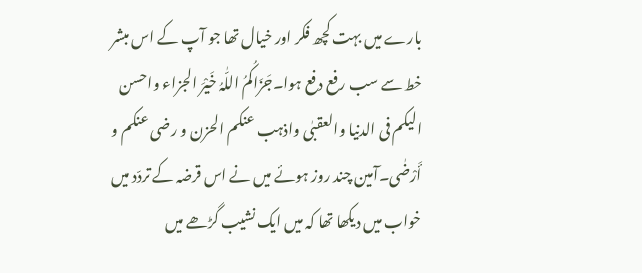بارے میں بہت کچھ فکر اور خیال تھا جو آپ کے اس مبشر خط سے سب رفع دفع ہوا۔جَزَاکُمُ اللّٰہُ خَیْرَ الجزاء واحسن الیکم فی الدنیا والعقبٰی واذہب عنکم الحزن و رضی عنکم و أَرْضٰی۔آمین چند روز ہوئے میں نے اس قرضہ کے تردّد میں خواب میں دیکھا تھا کہ میں ایک نشیب گڑھے میں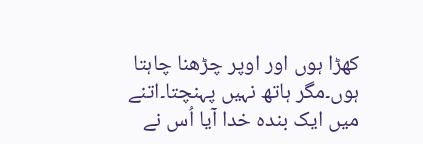کھڑا ہوں اور اوپر چڑھنا چاہتا ہوں۔مگر ہاتھ نہیں پہنچتا۔اتنے میں ایک بندہ خدا آیا اُس نے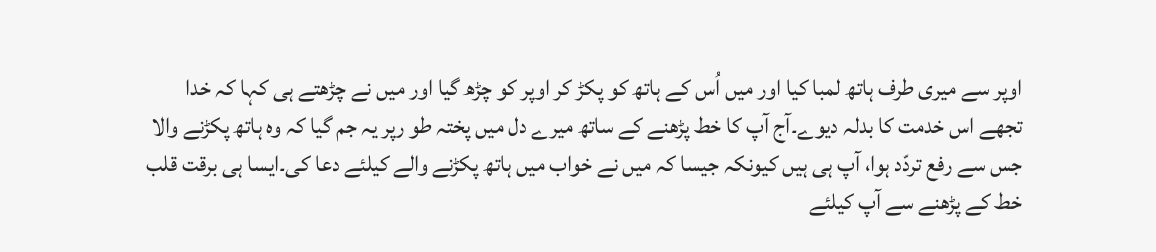اوپر سے میری طرف ہاتھ لمبا کیا اور میں اُس کے ہاتھ کو پکڑ کر اوپر کو چڑھ گیا اور میں نے چڑھتے ہی کہا کہ خدا تجھے اس خدمت کا بدلہ دیوے۔آج آپ کا خط پڑھنے کے ساتھ میرے دل میں پختہ طو رپر یہ جم گیا کہ وہ ہاتھ پکڑنے والا جس سے رفع تردّد ہوا، آپ ہی ہیں کیونکہ جیسا کہ میں نے خواب میں ہاتھ پکڑنے والے کیلئے دعا کی۔ایسا ہی برقت قلب خط کے پڑھنے سے آپ کیلئے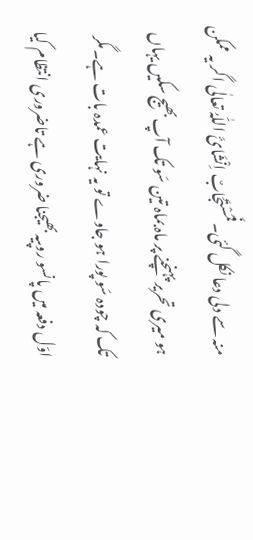منہ سے دلی دعا نکل گئی۔فَمُسْتَجَابٌ اِنْشَائَ اللّٰہُ تعالٰی اگر یہ ممکن ہو میری تحریر پہنچنے پر ماہ بماہ تین سَو تک آپ بھیج سکیں یہاں تک کہ چودہ سَو پورا ہو جاوے تو یہ نہایت عمدہ بات ہے۔مگر اوّل دفعہ میں پانسو روپیہ بھیجنا ضروری ہے تاضروری انتظام کیا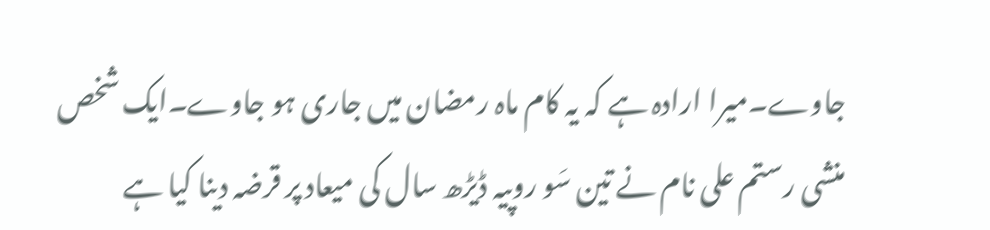جاوے۔میرا ارادہ ہے کہ یہ کام ماہ رمضان میں جاری ہو جاوے۔ایک شخص منشی رستم علی نام نے تین سَو روپیہ ڈیڑھ سال کی میعاد پر قرضہ دینا کیا ہے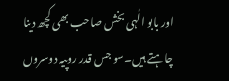اور بابو الٰہی بخش صاحب بھی کچھ دینا چاہتے ہیں۔سو جس قدر روپیہ دوسروں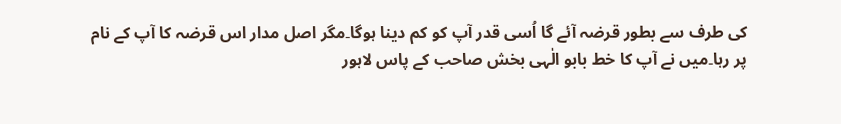کی طرف سے بطور قرضہ آئے گا اُسی قدر آپ کو کم دینا ہوگا۔مگر اصل مدار اس قرضہ کا آپ کے نام پر رہا۔میں نے آپ کا خط بابو الٰہی بخش صاحب کے پاس لاہور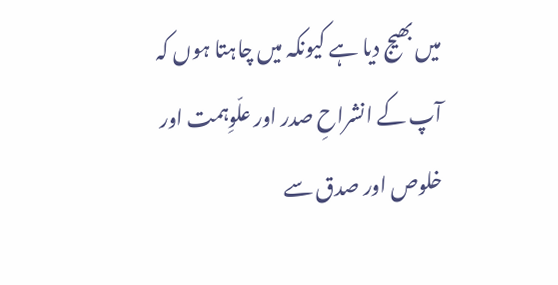میں بھیج دیا ہے کیونکہ میں چاہتا ہوں کہ آپ کے انشراحِ صدر اور علّوِہمت اور خلوص اور صدق سے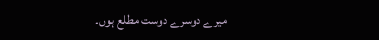میرے دوسرے دوست مطلع ہوں۔